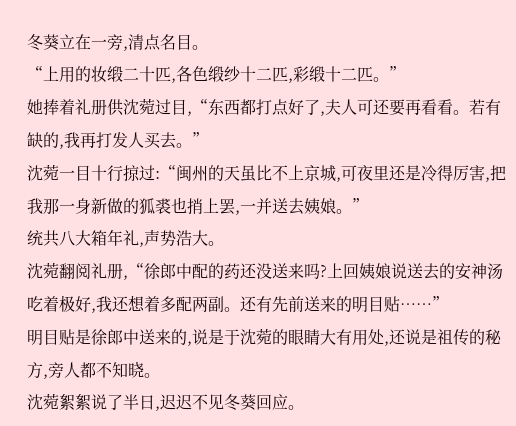冬葵立在一旁,清点名目。
“上用的妆缎二十匹,各色缎纱十二匹,彩缎十二匹。”
她捧着礼册供沈菀过目,“东西都打点好了,夫人可还要再看看。若有缺的,我再打发人买去。”
沈菀一目十行掠过:“闽州的天虽比不上京城,可夜里还是冷得厉害,把我那一身新做的狐裘也捎上罢,一并送去姨娘。”
统共八大箱年礼,声势浩大。
沈菀翻阅礼册,“徐郎中配的药还没送来吗?上回姨娘说送去的安神汤吃着极好,我还想着多配两副。还有先前送来的明目贴……”
明目贴是徐郎中送来的,说是于沈菀的眼睛大有用处,还说是祖传的秘方,旁人都不知晓。
沈菀絮絮说了半日,迟迟不见冬葵回应。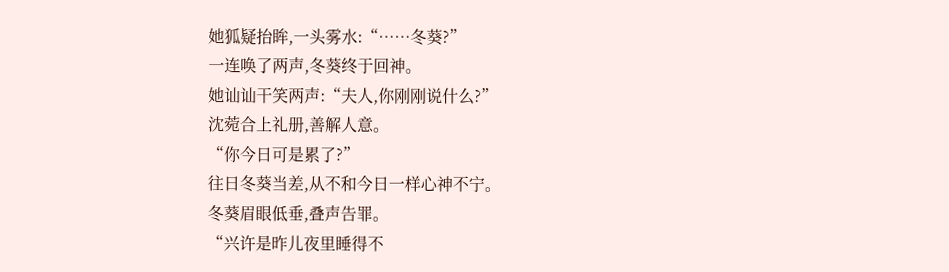她狐疑抬眸,一头雾水:“……冬葵?”
一连唤了两声,冬葵终于回神。
她讪讪干笑两声:“夫人,你刚刚说什么?”
沈菀合上礼册,善解人意。
“你今日可是累了?”
往日冬葵当差,从不和今日一样心神不宁。
冬葵眉眼低垂,叠声告罪。
“兴许是昨儿夜里睡得不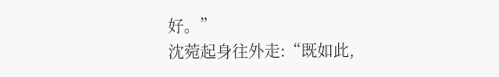好。”
沈菀起身往外走:“既如此,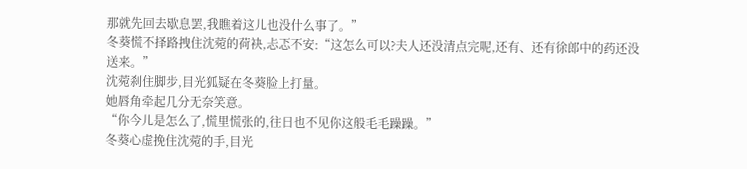那就先回去歇息罢,我瞧着这儿也没什么事了。”
冬葵慌不择路拽住沈菀的荷袂,忐忑不安:“这怎么可以?夫人还没清点完呢,还有、还有徐郎中的药还没送来。”
沈菀刹住脚步,目光狐疑在冬葵脸上打量。
她唇角牵起几分无奈笑意。
“你今儿是怎么了,慌里慌张的,往日也不见你这般毛毛躁躁。”
冬葵心虚挽住沈菀的手,目光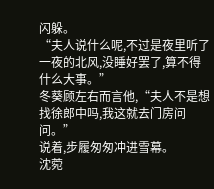闪躲。
“夫人说什么呢,不过是夜里听了一夜的北风,没睡好罢了,算不得什么大事。”
冬葵顾左右而言他,“夫人不是想找徐郎中吗,我这就去门房问问。”
说着,步履匆匆冲进雪幕。
沈菀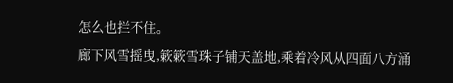怎么也拦不住。
廊下风雪摇曳,簌簌雪珠子铺天盖地,乘着冷风从四面八方涌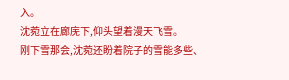入。
沈菀立在廊庑下,仰头望着漫天飞雪。
刚下雪那会,沈菀还盼着院子的雪能多些、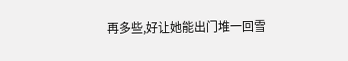再多些,好让她能出门堆一回雪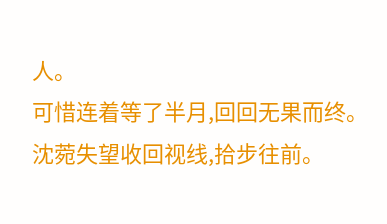人。
可惜连着等了半月,回回无果而终。
沈菀失望收回视线,拾步往前。